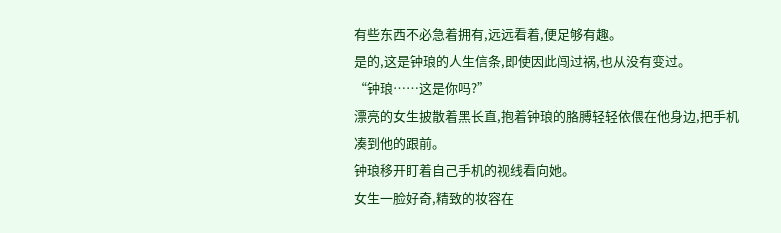有些东西不必急着拥有,远远看着,便足够有趣。
是的,这是钟琅的人生信条,即使因此闯过祸,也从没有变过。
“钟琅……这是你吗?”
漂亮的女生披散着黑长直,抱着钟琅的胳膊轻轻依偎在他身边,把手机凑到他的跟前。
钟琅移开盯着自己手机的视线看向她。
女生一脸好奇,精致的妆容在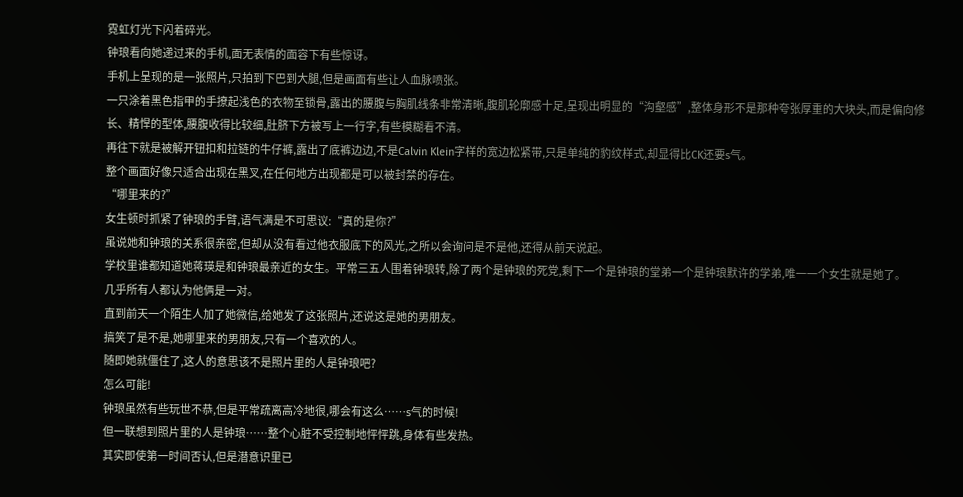霓虹灯光下闪着碎光。
钟琅看向她递过来的手机,面无表情的面容下有些惊讶。
手机上呈现的是一张照片,只拍到下巴到大腿,但是画面有些让人血脉喷张。
一只涂着黑色指甲的手撩起浅色的衣物至锁骨,露出的腰腹与胸肌线条非常清晰,腹肌轮廓感十足,呈现出明显的“沟壑感”,整体身形不是那种夸张厚重的大块头,而是偏向修长、精悍的型体,腰腹收得比较细,肚脐下方被写上一行字,有些模糊看不清。
再往下就是被解开钮扣和拉链的牛仔裤,露出了底裤边边,不是Calvin Klein字样的宽边松紧带,只是单纯的豹纹样式,却显得比CK还要s气。
整个画面好像只适合出现在黑叉,在任何地方出现都是可以被封禁的存在。
“哪里来的?”
女生顿时抓紧了钟琅的手臂,语气满是不可思议:“真的是你?”
虽说她和钟琅的关系很亲密,但却从没有看过他衣服底下的风光,之所以会询问是不是他,还得从前天说起。
学校里谁都知道她蒋瑛是和钟琅最亲近的女生。平常三五人围着钟琅转,除了两个是钟琅的死党,剩下一个是钟琅的堂弟一个是钟琅默许的学弟,唯一一个女生就是她了。
几乎所有人都认为他俩是一对。
直到前天一个陌生人加了她微信,给她发了这张照片,还说这是她的男朋友。
搞笑了是不是,她哪里来的男朋友,只有一个喜欢的人。
随即她就僵住了,这人的意思该不是照片里的人是钟琅吧?
怎么可能!
钟琅虽然有些玩世不恭,但是平常疏离高冷地很,哪会有这么……s气的时候!
但一联想到照片里的人是钟琅……整个心脏不受控制地怦怦跳,身体有些发热。
其实即使第一时间否认,但是潜意识里已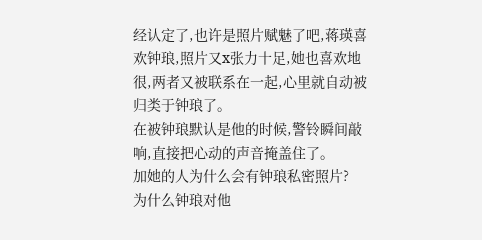经认定了,也许是照片赋魅了吧,蒋瑛喜欢钟琅,照片又x张力十足,她也喜欢地很,两者又被联系在一起,心里就自动被归类于钟琅了。
在被钟琅默认是他的时候,警铃瞬间敲响,直接把心动的声音掩盖住了。
加她的人为什么会有钟琅私密照片?
为什么钟琅对他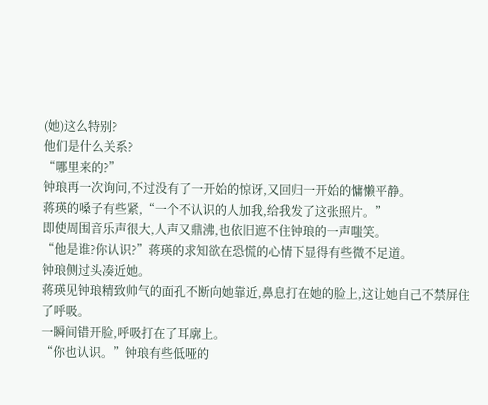(她)这么特别?
他们是什么关系?
“哪里来的?”
钟琅再一次询问,不过没有了一开始的惊讶,又回归一开始的慵懒平静。
蒋瑛的嗓子有些紧,“一个不认识的人加我,给我发了这张照片。”
即使周围音乐声很大,人声又鼎沸,也依旧遮不住钟琅的一声嗤笑。
“他是谁?你认识?”蒋瑛的求知欲在恐慌的心情下显得有些微不足道。
钟琅侧过头凑近她。
蒋瑛见钟琅精致帅气的面孔不断向她靠近,鼻息打在她的脸上,这让她自己不禁屏住了呼吸。
一瞬间错开脸,呼吸打在了耳廓上。
“你也认识。”钟琅有些低哑的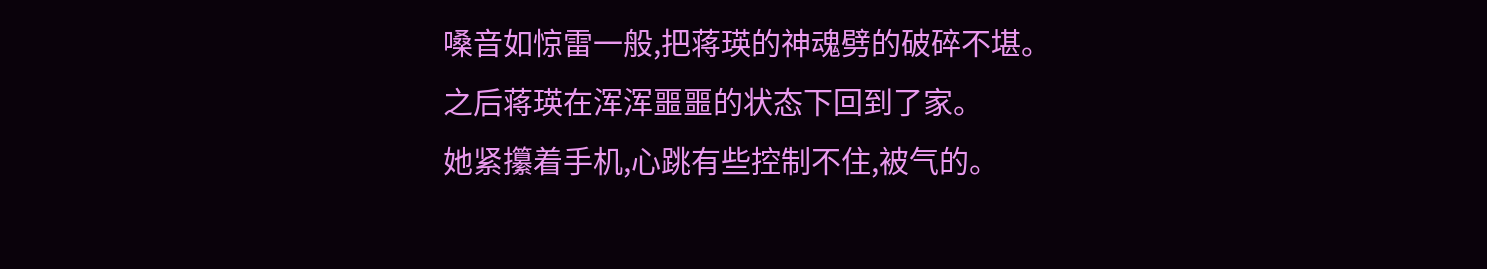嗓音如惊雷一般,把蒋瑛的神魂劈的破碎不堪。
之后蒋瑛在浑浑噩噩的状态下回到了家。
她紧攥着手机,心跳有些控制不住,被气的。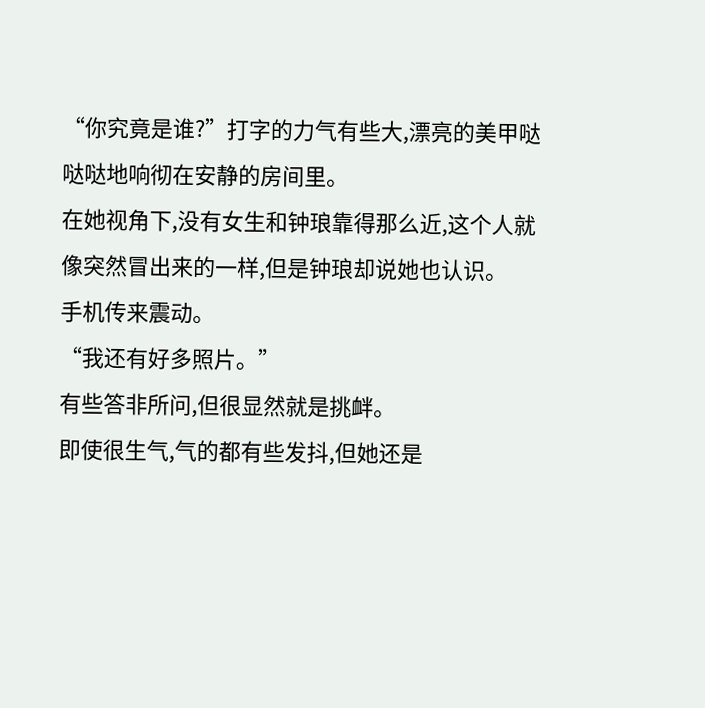“你究竟是谁?”打字的力气有些大,漂亮的美甲哒哒哒地响彻在安静的房间里。
在她视角下,没有女生和钟琅靠得那么近,这个人就像突然冒出来的一样,但是钟琅却说她也认识。
手机传来震动。
“我还有好多照片。”
有些答非所问,但很显然就是挑衅。
即使很生气,气的都有些发抖,但她还是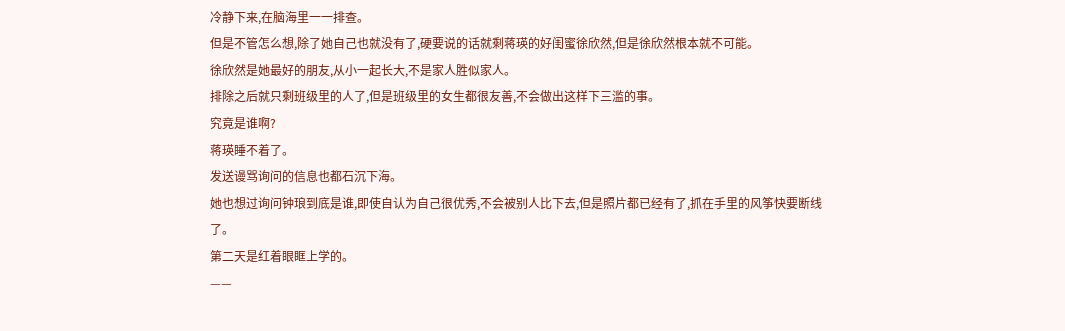冷静下来,在脑海里一一排查。
但是不管怎么想,除了她自己也就没有了,硬要说的话就剩蒋瑛的好闺蜜徐欣然,但是徐欣然根本就不可能。
徐欣然是她最好的朋友,从小一起长大,不是家人胜似家人。
排除之后就只剩班级里的人了,但是班级里的女生都很友善,不会做出这样下三滥的事。
究竟是谁啊?
蒋瑛睡不着了。
发送谩骂询问的信息也都石沉下海。
她也想过询问钟琅到底是谁,即使自认为自己很优秀,不会被别人比下去,但是照片都已经有了,抓在手里的风筝快要断线了。
第二天是红着眼眶上学的。
——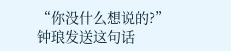“你没什么想说的?”
钟琅发送这句话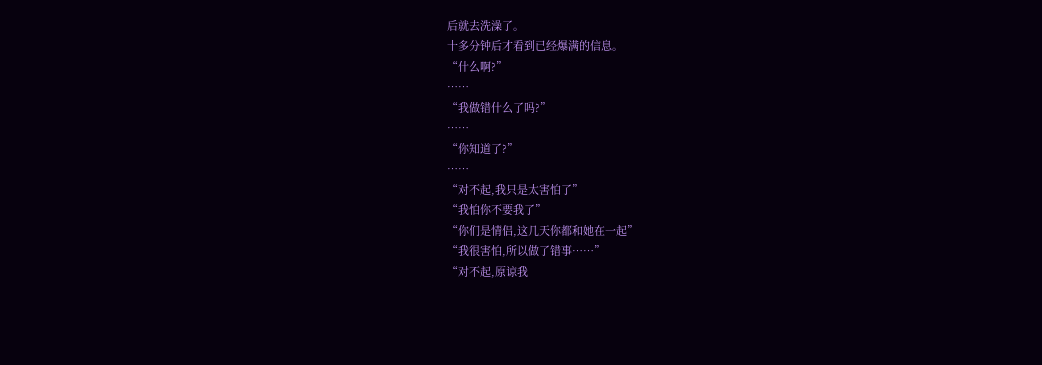后就去洗澡了。
十多分钟后才看到已经爆满的信息。
“什么啊?”
……
“我做错什么了吗?”
……
“你知道了?”
……
“对不起,我只是太害怕了”
“我怕你不要我了”
“你们是情侣,这几天你都和她在一起”
“我很害怕,所以做了错事……”
“对不起,原谅我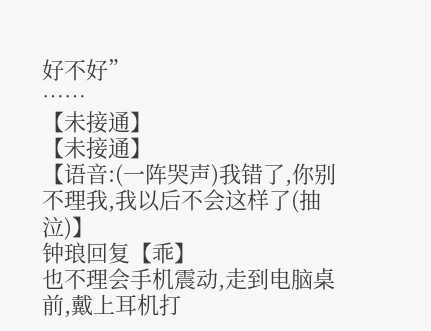好不好”
……
【未接通】
【未接通】
【语音:(一阵哭声)我错了,你别不理我,我以后不会这样了(抽泣)】
钟琅回复【乖】
也不理会手机震动,走到电脑桌前,戴上耳机打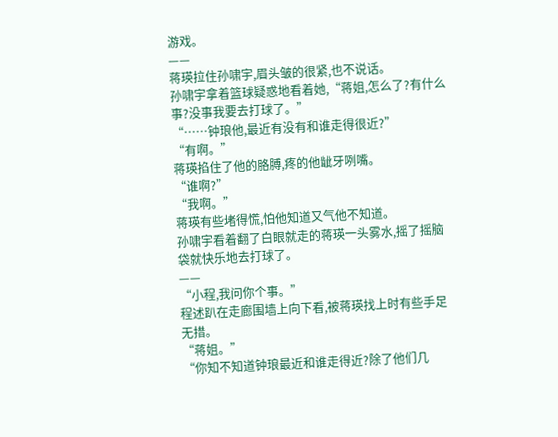游戏。
——
蒋瑛拉住孙啸宇,眉头皱的很紧,也不说话。
孙啸宇拿着篮球疑惑地看着她,“蒋姐,怎么了?有什么事?没事我要去打球了。”
“……钟琅他,最近有没有和谁走得很近?”
“有啊。”
蒋瑛掐住了他的胳膊,疼的他龇牙咧嘴。
“谁啊?”
“我啊。”
蒋瑛有些堵得慌,怕他知道又气他不知道。
孙啸宇看着翻了白眼就走的蒋瑛一头雾水,摇了摇脑袋就快乐地去打球了。
——
“小程,我问你个事。”
程述趴在走廊围墙上向下看,被蒋瑛找上时有些手足无措。
“蒋姐。”
“你知不知道钟琅最近和谁走得近?除了他们几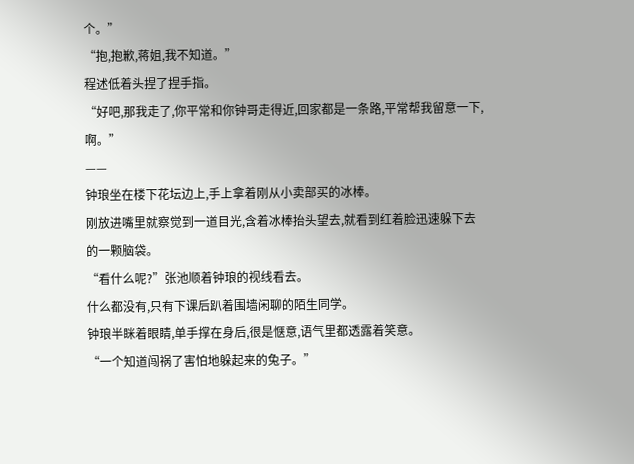个。”
“抱,抱歉,蒋姐,我不知道。”
程述低着头捏了捏手指。
“好吧,那我走了,你平常和你钟哥走得近,回家都是一条路,平常帮我留意一下,啊。”
——
钟琅坐在楼下花坛边上,手上拿着刚从小卖部买的冰棒。
刚放进嘴里就察觉到一道目光,含着冰棒抬头望去,就看到红着脸迅速躲下去的一颗脑袋。
“看什么呢?”张池顺着钟琅的视线看去。
什么都没有,只有下课后趴着围墙闲聊的陌生同学。
钟琅半眯着眼睛,单手撑在身后,很是惬意,语气里都透露着笑意。
“一个知道闯祸了害怕地躲起来的兔子。”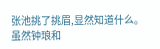张池挑了挑眉,显然知道什么。
虽然钟琅和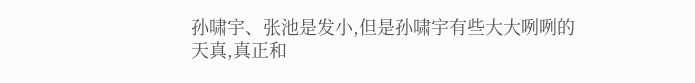孙啸宇、张池是发小,但是孙啸宇有些大大咧咧的天真,真正和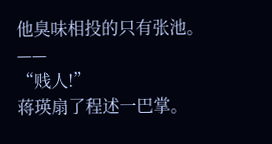他臭味相投的只有张池。
——
“贱人!”
蒋瑛扇了程述一巴掌。